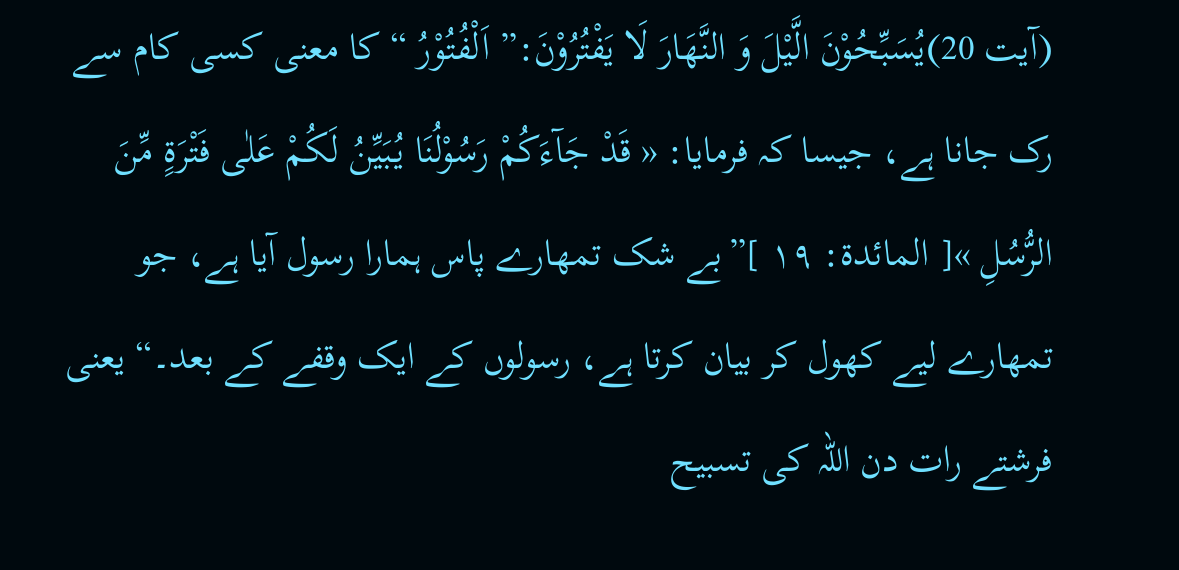(آیت 20)يُسَبِّحُوْنَ الَّيْلَ وَ النَّهَارَ لَا يَفْتُرُوْنَ:” اَلْفُتُوْرُ “ کا معنی کسی کام سے رک جانا ہے، جیسا کہ فرمایا: « قَدْ جَآءَكُمْ رَسُوْلُنَا يُبَيِّنُ لَكُمْ عَلٰى فَتْرَةٍ مِّنَ الرُّسُلِ »[ المائدۃ: ۱۹ ]”بے شک تمھارے پاس ہمارا رسول آیا ہے، جو تمھارے لیے کھول کر بیان کرتا ہے، رسولوں کے ایک وقفے کے بعد۔“ یعنی فرشتے رات دن اللہ کی تسبیح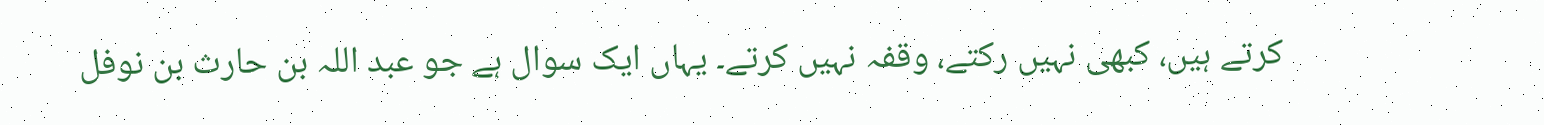کرتے ہیں، کبھی نہیں رکتے، وقفہ نہیں کرتے۔ یہاں ایک سوال ہے جو عبد اللہ بن حارث بن نوفل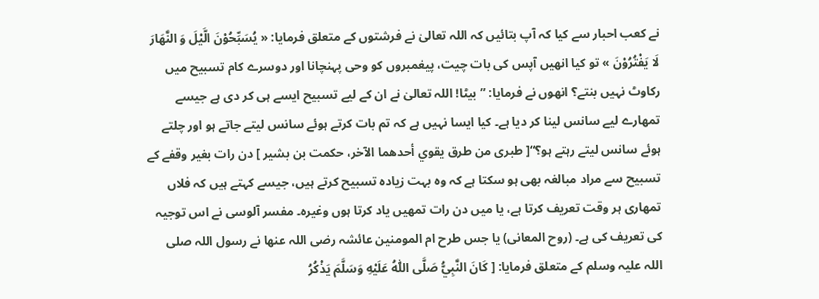نے کعب احبار سے کیا کہ آپ بتائیں کہ اللہ تعالیٰ نے فرشتوں کے متعلق فرمایا: « يُسَبِّحُوْنَ الَّيْلَ وَ النَّهَارَ لَا يَفْتُرُوْنَ » تو کیا انھیں آپس کی بات چیت، پیغمبروں کو وحی پہنچانا اور دوسرے کام تسبیح میں رکاوٹ نہیں بنتے؟ انھوں نے فرمایا: ”بیٹا! اللہ تعالیٰ نے ان کے لیے تسبیح ایسے ہی کر دی ہے جیسے تمھارے لیے سانس لینا کر دیا ہے۔ کیا ایسا نہیں ہے کہ تم بات کرتے ہوئے سانس لیتے جاتے ہو اور چلتے ہوئے سانس لیتے رہتے ہو؟“[ طبری من طرق یقوي أحدھما الآخر، حکمت بن بشیر ] دن رات بغیر وقفے کے تسبیح سے مراد مبالغہ بھی ہو سکتا ہے کہ وہ بہت زیادہ تسبیح کرتے ہیں، جیسے کہتے ہیں کہ فلاں تمھاری ہر وقت تعریف کرتا ہے، یا میں دن رات تمھیں یاد کرتا ہوں وغیرہ۔ مفسر آلوسی نے اس توجیہ کی تعریف کی ہے۔ (روح المعانی) یا جس طرح ام المومنین عائشہ رضی اللہ عنھا نے رسول اللہ صلی اللہ علیہ وسلم کے متعلق فرمایا: [ كَانَ النَّبِيُّ صَلَّی اللّٰهُ عَلَيْهِ وَسَلَّمَ يَذْكُرُ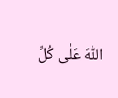اللّٰهَ عَلٰی كُلِّ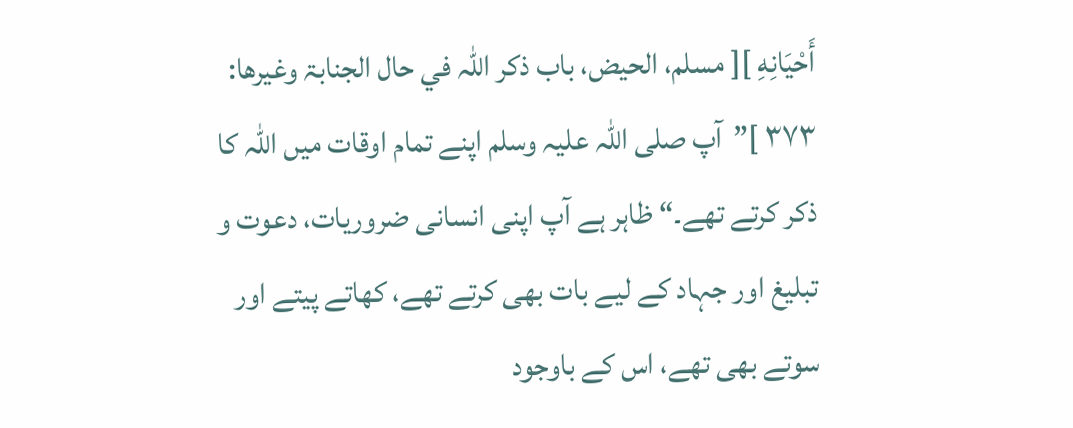أَحْيَانِهِ ][ مسلم، الحیض، باب ذکر اللہ في حال الجنابۃ وغیرھا: ۳۷۳ ]”آپ صلی اللہ علیہ وسلم اپنے تمام اوقات میں اللہ کا ذکر کرتے تھے۔“ ظاہر ہے آپ اپنی انسانی ضروریات، دعوت و تبلیغ اور جہاد کے لیے بات بھی کرتے تھے، کھاتے پیتے اور سوتے بھی تھے، اس کے باوجود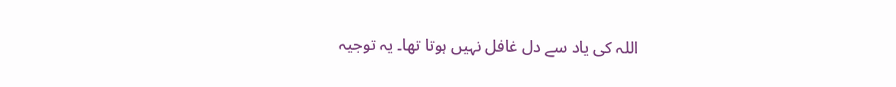اللہ کی یاد سے دل غافل نہیں ہوتا تھا۔ یہ توجیہ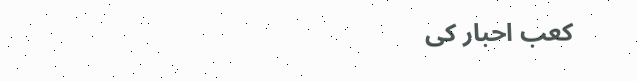کعب احبار کی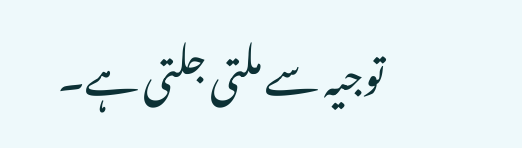توجیہ سے ملتی جلتی ہے۔